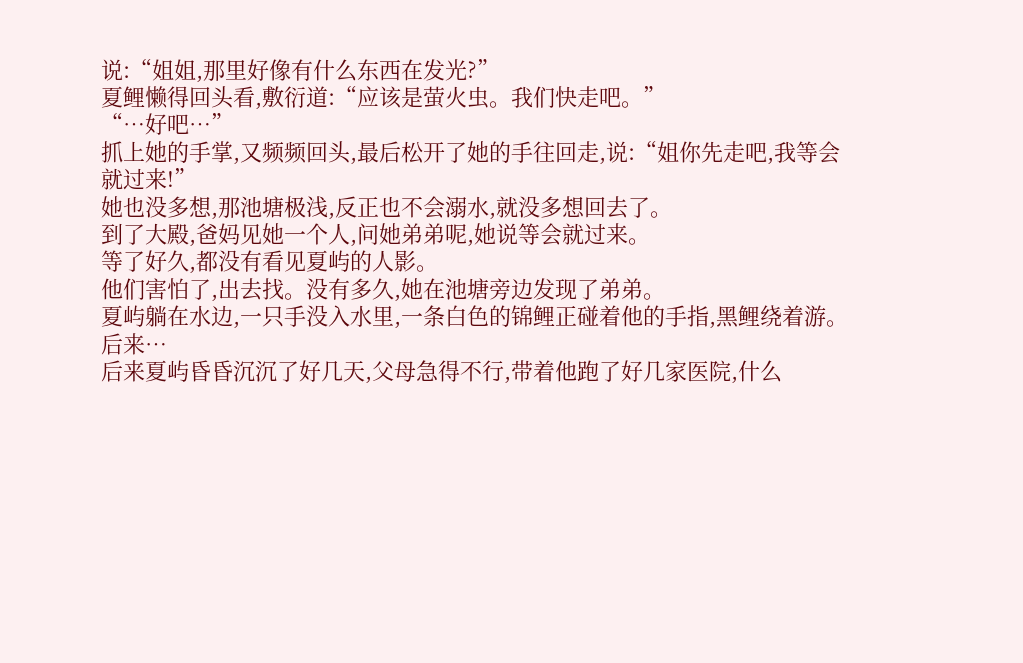说:“姐姐,那里好像有什么东西在发光?”
夏鲤懒得回头看,敷衍道:“应该是萤火虫。我们快走吧。”
“…好吧…”
抓上她的手掌,又频频回头,最后松开了她的手往回走,说:“姐你先走吧,我等会就过来!”
她也没多想,那池塘极浅,反正也不会溺水,就没多想回去了。
到了大殿,爸妈见她一个人,问她弟弟呢,她说等会就过来。
等了好久,都没有看见夏屿的人影。
他们害怕了,出去找。没有多久,她在池塘旁边发现了弟弟。
夏屿躺在水边,一只手没入水里,一条白色的锦鲤正碰着他的手指,黑鲤绕着游。
后来…
后来夏屿昏昏沉沉了好几天,父母急得不行,带着他跑了好几家医院,什么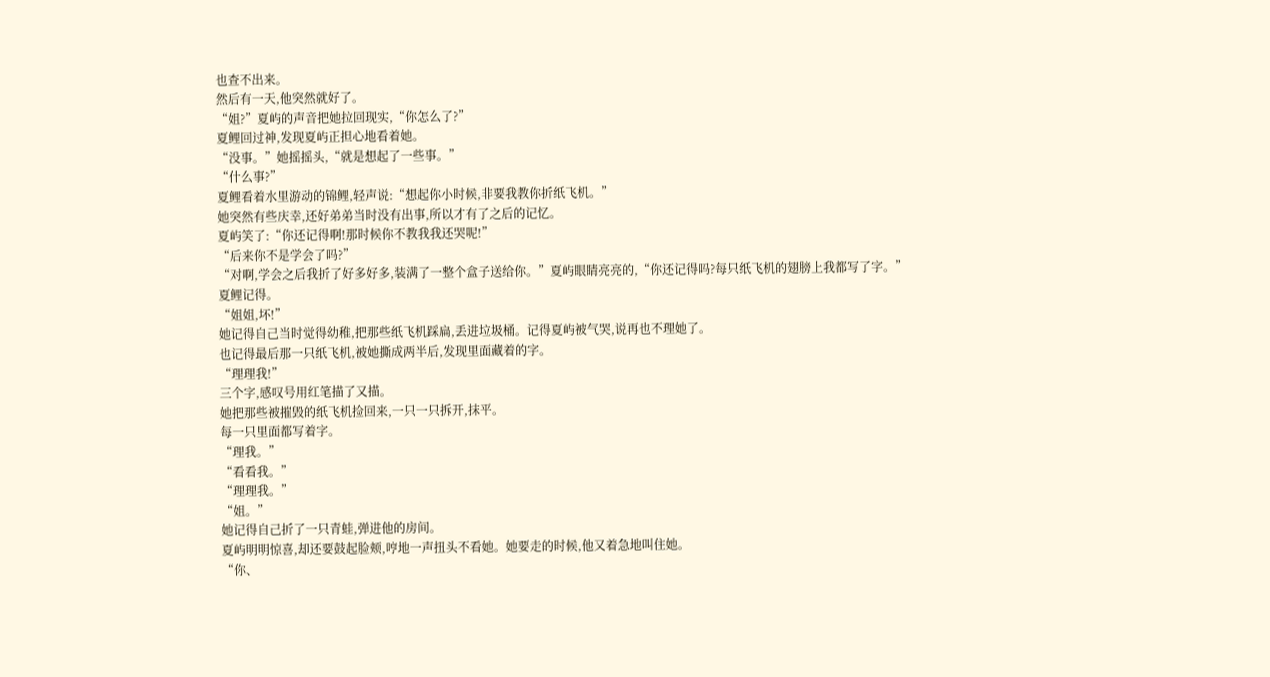也查不出来。
然后有一天,他突然就好了。
“姐?”夏屿的声音把她拉回现实,“你怎么了?”
夏鲤回过神,发现夏屿正担心地看着她。
“没事。”她摇摇头,“就是想起了一些事。”
“什么事?”
夏鲤看着水里游动的锦鲤,轻声说:“想起你小时候,非要我教你折纸飞机。”
她突然有些庆幸,还好弟弟当时没有出事,所以才有了之后的记忆。
夏屿笑了:“你还记得啊!那时候你不教我我还哭呢!”
“后来你不是学会了吗?”
“对啊,学会之后我折了好多好多,装满了一整个盒子送给你。”夏屿眼睛亮亮的,“你还记得吗?每只纸飞机的翅膀上我都写了字。”
夏鲤记得。
“姐姐,坏!”
她记得自己当时觉得幼稚,把那些纸飞机踩扁,丢进垃圾桶。记得夏屿被气哭,说再也不理她了。
也记得最后那一只纸飞机,被她撕成两半后,发现里面藏着的字。
“理理我!”
三个字,感叹号用红笔描了又描。
她把那些被摧毁的纸飞机捡回来,一只一只拆开,抹平。
每一只里面都写着字。
“理我。”
“看看我。”
“理理我。”
“姐。”
她记得自己折了一只青蛙,弹进他的房间。
夏屿明明惊喜,却还要鼓起脸颊,哼地一声扭头不看她。她要走的时候,他又着急地叫住她。
“你、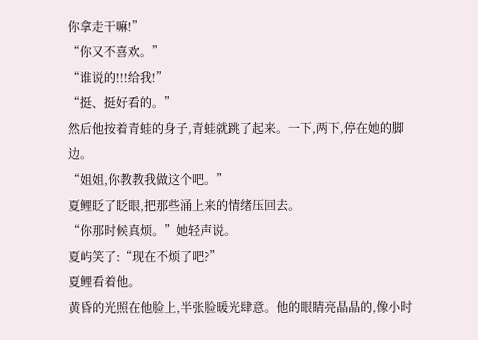你拿走干嘛!”
“你又不喜欢。”
“谁说的!!!给我!”
“挺、挺好看的。”
然后他按着青蛙的身子,青蛙就跳了起来。一下,两下,停在她的脚边。
“姐姐,你教教我做这个吧。”
夏鲤眨了眨眼,把那些涌上来的情绪压回去。
“你那时候真烦。”她轻声说。
夏屿笑了:“现在不烦了吧?”
夏鲤看着他。
黄昏的光照在他脸上,半张脸暖光肆意。他的眼睛亮晶晶的,像小时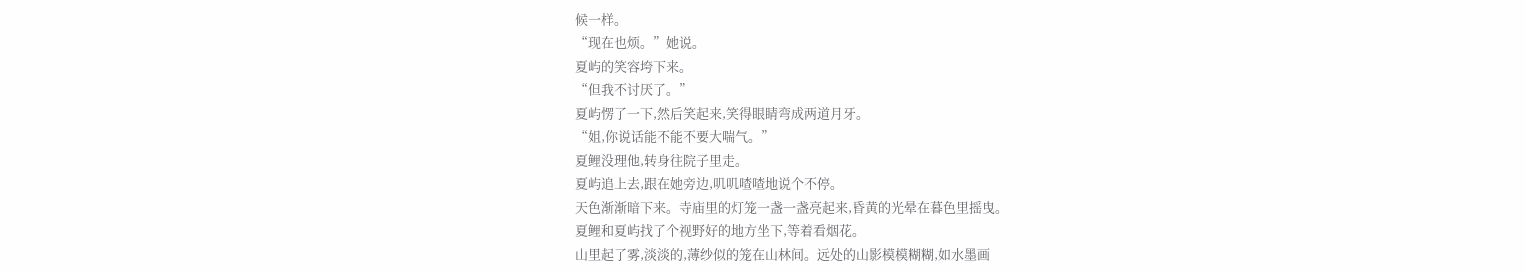候一样。
“现在也烦。”她说。
夏屿的笑容垮下来。
“但我不讨厌了。”
夏屿愣了一下,然后笑起来,笑得眼睛弯成两道月牙。
“姐,你说话能不能不要大喘气。”
夏鲤没理他,转身往院子里走。
夏屿追上去,跟在她旁边,叽叽喳喳地说个不停。
天色渐渐暗下来。寺庙里的灯笼一盏一盏亮起来,昏黄的光晕在暮色里摇曳。
夏鲤和夏屿找了个视野好的地方坐下,等着看烟花。
山里起了雾,淡淡的,薄纱似的笼在山林间。远处的山影模模糊糊,如水墨画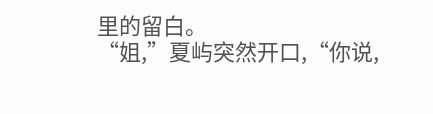里的留白。
“姐,”夏屿突然开口,“你说,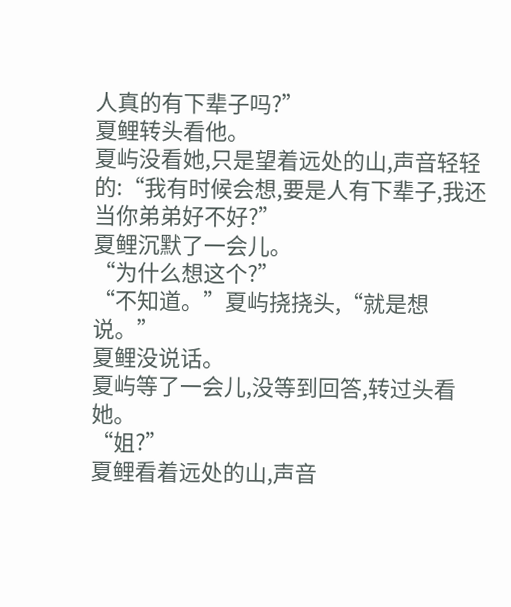人真的有下辈子吗?”
夏鲤转头看他。
夏屿没看她,只是望着远处的山,声音轻轻的:“我有时候会想,要是人有下辈子,我还当你弟弟好不好?”
夏鲤沉默了一会儿。
“为什么想这个?”
“不知道。”夏屿挠挠头,“就是想说。”
夏鲤没说话。
夏屿等了一会儿,没等到回答,转过头看她。
“姐?”
夏鲤看着远处的山,声音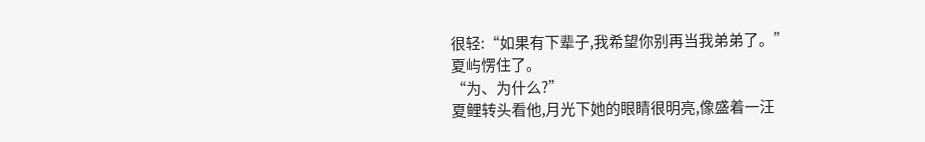很轻:“如果有下辈子,我希望你别再当我弟弟了。”
夏屿愣住了。
“为、为什么?”
夏鲤转头看他,月光下她的眼睛很明亮,像盛着一汪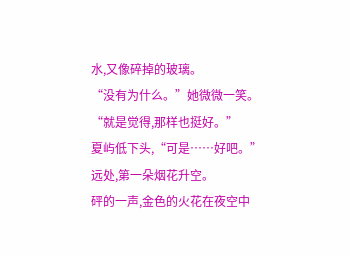水,又像碎掉的玻璃。
“没有为什么。”她微微一笑。“就是觉得,那样也挺好。”
夏屿低下头,“可是……好吧。”
远处,第一朵烟花升空。
砰的一声,金色的火花在夜空中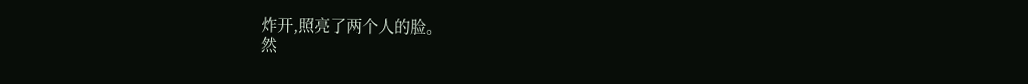炸开,照亮了两个人的脸。
然